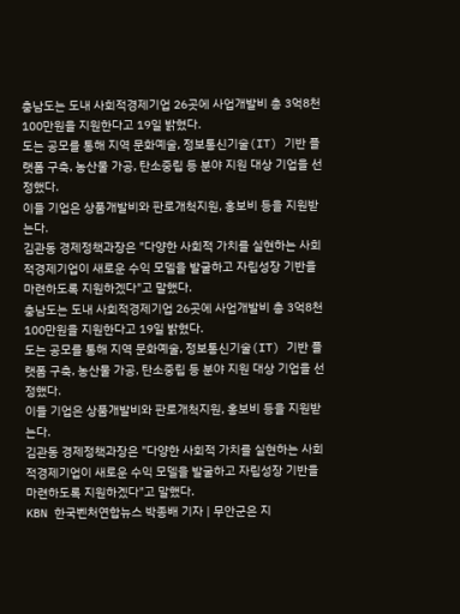충남도는 도내 사회적경제기업 26곳에 사업개발비 총 3억8천100만원을 지원한다고 19일 밝혔다.
도는 공모를 통해 지역 문화예술, 정보통신기술(IT) 기반 플랫폼 구축, 농산물 가공, 탄소중립 등 분야 지원 대상 기업을 선정했다.
이들 기업은 상품개발비와 판로개척지원, 홍보비 등을 지원받는다.
김관동 경제정책과장은 "다양한 사회적 가치를 실현하는 사회적경제기업이 새로운 수익 모델을 발굴하고 자립성장 기반을 마련하도록 지원하겠다"고 말했다.
충남도는 도내 사회적경제기업 26곳에 사업개발비 총 3억8천100만원을 지원한다고 19일 밝혔다.
도는 공모를 통해 지역 문화예술, 정보통신기술(IT) 기반 플랫폼 구축, 농산물 가공, 탄소중립 등 분야 지원 대상 기업을 선정했다.
이들 기업은 상품개발비와 판로개척지원, 홍보비 등을 지원받는다.
김관동 경제정책과장은 "다양한 사회적 가치를 실현하는 사회적경제기업이 새로운 수익 모델을 발굴하고 자립성장 기반을 마련하도록 지원하겠다"고 말했다.
KBN 한국벤처연합뉴스 박종배 기자 | 무안군은 지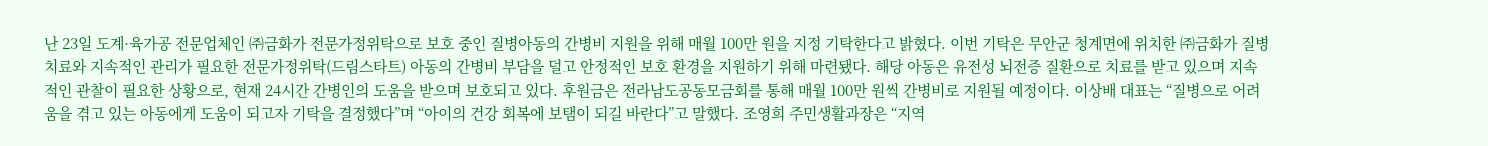난 23일 도계·육가공 전문업체인 ㈜금화가 전문가정위탁으로 보호 중인 질병아동의 간병비 지원을 위해 매월 100만 원을 지정 기탁한다고 밝혔다. 이번 기탁은 무안군 청계면에 위치한 ㈜금화가 질병 치료와 지속적인 관리가 필요한 전문가정위탁(드림스타트) 아동의 간병비 부담을 덜고 안정적인 보호 환경을 지원하기 위해 마련됐다. 해당 아동은 유전성 뇌전증 질환으로 치료를 받고 있으며 지속적인 관찰이 필요한 상황으로, 현재 24시간 간병인의 도움을 받으며 보호되고 있다. 후원금은 전라남도공동모금회를 통해 매월 100만 원씩 간병비로 지원될 예정이다. 이상배 대표는 “질병으로 어려움을 겪고 있는 아동에게 도움이 되고자 기탁을 결정했다”며 “아이의 건강 회복에 보탬이 되길 바란다”고 말했다. 조영희 주민생활과장은 “지역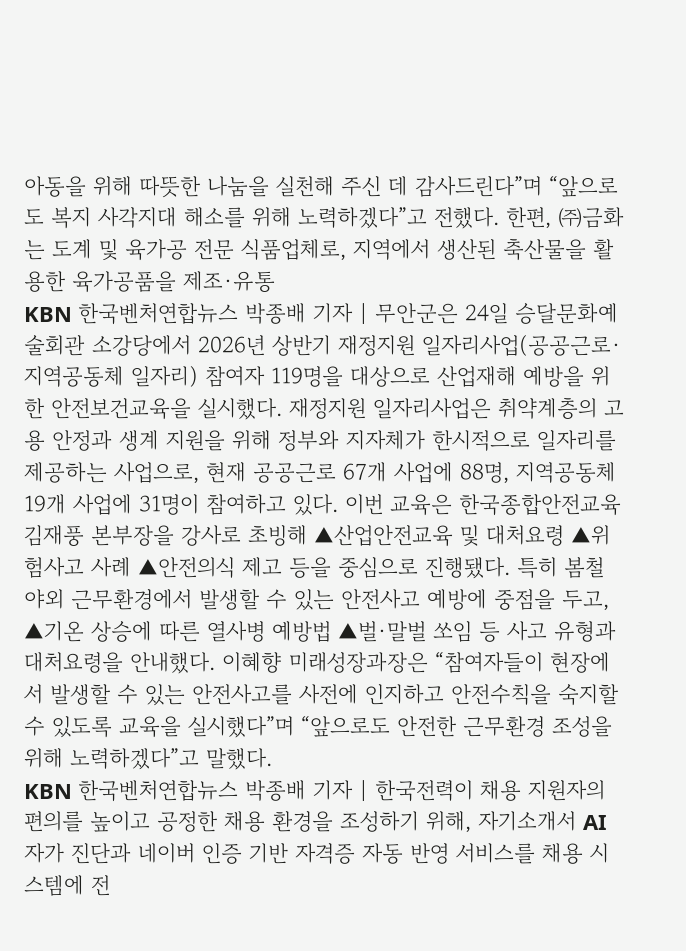아동을 위해 따뜻한 나눔을 실천해 주신 데 감사드린다”며 “앞으로도 복지 사각지대 해소를 위해 노력하겠다”고 전했다. 한편, ㈜금화는 도계 및 육가공 전문 식품업체로, 지역에서 생산된 축산물을 활용한 육가공품을 제조·유통
KBN 한국벤처연합뉴스 박종배 기자 | 무안군은 24일 승달문화예술회관 소강당에서 2026년 상반기 재정지원 일자리사업(공공근로·지역공동체 일자리) 참여자 119명을 대상으로 산업재해 예방을 위한 안전보건교육을 실시했다. 재정지원 일자리사업은 취약계층의 고용 안정과 생계 지원을 위해 정부와 지자체가 한시적으로 일자리를 제공하는 사업으로, 현재 공공근로 67개 사업에 88명, 지역공동체 19개 사업에 31명이 참여하고 있다. 이번 교육은 한국종합안전교육 김재풍 본부장을 강사로 초빙해 ▲산업안전교육 및 대처요령 ▲위험사고 사례 ▲안전의식 제고 등을 중심으로 진행됐다. 특히 봄철 야외 근무환경에서 발생할 수 있는 안전사고 예방에 중점을 두고, ▲기온 상승에 따른 열사병 예방법 ▲벌·말벌 쏘임 등 사고 유형과 대처요령을 안내했다. 이혜향 미래성장과장은 “참여자들이 현장에서 발생할 수 있는 안전사고를 사전에 인지하고 안전수칙을 숙지할 수 있도록 교육을 실시했다”며 “앞으로도 안전한 근무환경 조성을 위해 노력하겠다”고 말했다.
KBN 한국벤처연합뉴스 박종배 기자 | 한국전력이 채용 지원자의 편의를 높이고 공정한 채용 환경을 조성하기 위해, 자기소개서 AI 자가 진단과 네이버 인증 기반 자격증 자동 반영 서비스를 채용 시스템에 전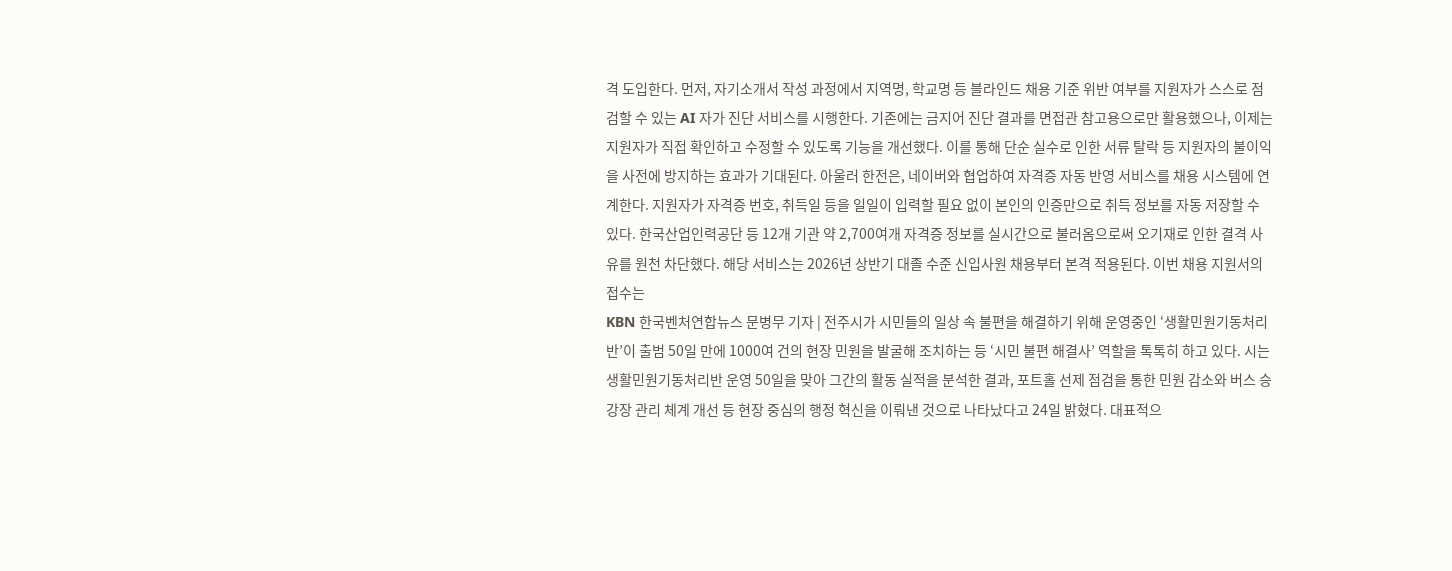격 도입한다. 먼저, 자기소개서 작성 과정에서 지역명, 학교명 등 블라인드 채용 기준 위반 여부를 지원자가 스스로 점검할 수 있는 AI 자가 진단 서비스를 시행한다. 기존에는 금지어 진단 결과를 면접관 참고용으로만 활용했으나, 이제는 지원자가 직접 확인하고 수정할 수 있도록 기능을 개선했다. 이를 통해 단순 실수로 인한 서류 탈락 등 지원자의 불이익을 사전에 방지하는 효과가 기대된다. 아울러 한전은, 네이버와 협업하여 자격증 자동 반영 서비스를 채용 시스템에 연계한다. 지원자가 자격증 번호, 취득일 등을 일일이 입력할 필요 없이 본인의 인증만으로 취득 정보를 자동 저장할 수 있다. 한국산업인력공단 등 12개 기관 약 2,700여개 자격증 정보를 실시간으로 불러옴으로써 오기재로 인한 결격 사유를 원천 차단했다. 해당 서비스는 2026년 상반기 대졸 수준 신입사원 채용부터 본격 적용된다. 이번 채용 지원서의 접수는
KBN 한국벤처연합뉴스 문병무 기자 | 전주시가 시민들의 일상 속 불편을 해결하기 위해 운영중인 ‘생활민원기동처리반’이 출범 50일 만에 1000여 건의 현장 민원을 발굴해 조치하는 등 ‘시민 불편 해결사’ 역할을 톡톡히 하고 있다. 시는 생활민원기동처리반 운영 50일을 맞아 그간의 활동 실적을 분석한 결과, 포트홀 선제 점검을 통한 민원 감소와 버스 승강장 관리 체계 개선 등 현장 중심의 행정 혁신을 이뤄낸 것으로 나타났다고 24일 밝혔다. 대표적으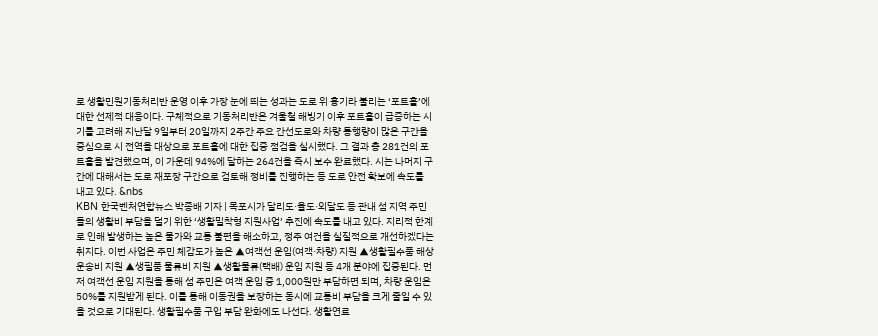로 생활민원기동처리반 운영 이후 가장 눈에 띄는 성과는 도로 위 흉기라 불리는 ‘포트홀’에 대한 선제적 대응이다. 구체적으로 기동처리반은 겨울철 해빙기 이후 포트홀이 급증하는 시기를 고려해 지난달 9일부터 20일까지 2주간 주요 간선도로와 차량 통행량이 많은 구간을 중심으로 시 전역을 대상으로 포트홀에 대한 집중 점검을 실시했다. 그 결과 총 281건의 포트홀을 발견했으며, 이 가운데 94%에 달하는 264건을 즉시 보수 완료했다. 시는 나머지 구간에 대해서는 도로 재포장 구간으로 검토해 정비를 진행하는 등 도로 안전 확보에 속도를 내고 있다. &nbs
KBN 한국벤처연합뉴스 박종배 기자 | 목포시가 달리도·율도·외달도 등 관내 섬 지역 주민들의 생활비 부담을 덜기 위한 ‘생활밀착형 지원사업’ 추진에 속도를 내고 있다. 지리적 한계로 인해 발생하는 높은 물가와 교통 불편을 해소하고, 정주 여건을 실질적으로 개선하겠다는 취지다. 이번 사업은 주민 체감도가 높은 ▲여객선 운임(여객·차량) 지원 ▲생활필수품 해상운송비 지원 ▲생필품 물류비 지원 ▲생활물류(택배) 운임 지원 등 4개 분야에 집중된다. 먼저 여객선 운임 지원을 통해 섬 주민은 여객 운임 중 1,000원만 부담하면 되며, 차량 운임은 50%를 지원받게 된다. 이를 통해 이동권을 보장하는 동시에 교통비 부담을 크게 줄일 수 있을 것으로 기대된다. 생활필수품 구입 부담 완화에도 나선다. 생활연료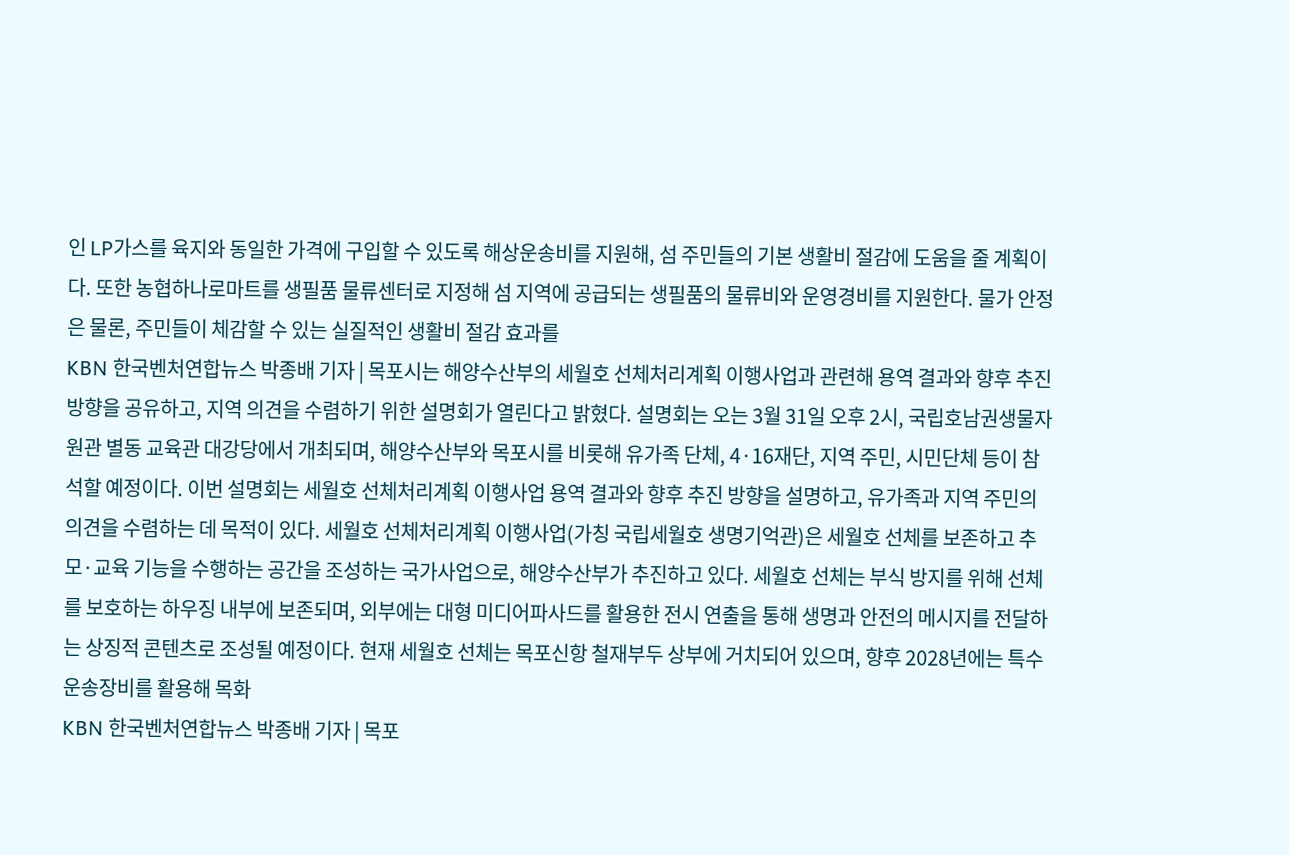인 LP가스를 육지와 동일한 가격에 구입할 수 있도록 해상운송비를 지원해, 섬 주민들의 기본 생활비 절감에 도움을 줄 계획이다. 또한 농협하나로마트를 생필품 물류센터로 지정해 섬 지역에 공급되는 생필품의 물류비와 운영경비를 지원한다. 물가 안정은 물론, 주민들이 체감할 수 있는 실질적인 생활비 절감 효과를
KBN 한국벤처연합뉴스 박종배 기자 | 목포시는 해양수산부의 세월호 선체처리계획 이행사업과 관련해 용역 결과와 향후 추진 방향을 공유하고, 지역 의견을 수렴하기 위한 설명회가 열린다고 밝혔다. 설명회는 오는 3월 31일 오후 2시, 국립호남권생물자원관 별동 교육관 대강당에서 개최되며, 해양수산부와 목포시를 비롯해 유가족 단체, 4·16재단, 지역 주민, 시민단체 등이 참석할 예정이다. 이번 설명회는 세월호 선체처리계획 이행사업 용역 결과와 향후 추진 방향을 설명하고, 유가족과 지역 주민의 의견을 수렴하는 데 목적이 있다. 세월호 선체처리계획 이행사업(가칭 국립세월호 생명기억관)은 세월호 선체를 보존하고 추모·교육 기능을 수행하는 공간을 조성하는 국가사업으로, 해양수산부가 추진하고 있다. 세월호 선체는 부식 방지를 위해 선체를 보호하는 하우징 내부에 보존되며, 외부에는 대형 미디어파사드를 활용한 전시 연출을 통해 생명과 안전의 메시지를 전달하는 상징적 콘텐츠로 조성될 예정이다. 현재 세월호 선체는 목포신항 철재부두 상부에 거치되어 있으며, 향후 2028년에는 특수 운송장비를 활용해 목화
KBN 한국벤처연합뉴스 박종배 기자 | 목포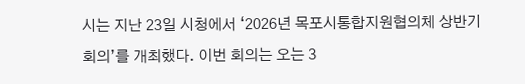시는 지난 23일 시청에서 ‘2026년 목포시통합지원협의체 상반기 회의’를 개최했다. 이번 회의는 오는 3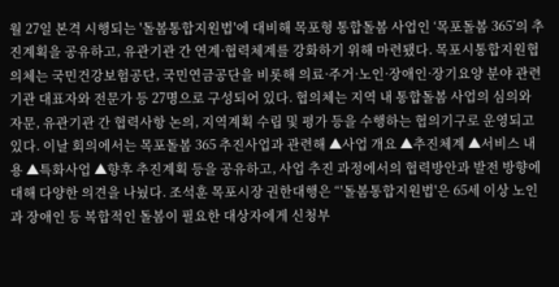월 27일 본격 시행되는 '돌봄통합지원법'에 대비해 목포형 통합돌봄 사업인 ‘목포돌봄 365’의 추진계획을 공유하고, 유관기관 간 연계·협력체계를 강화하기 위해 마련됐다. 목포시통합지원협의체는 국민건강보험공단, 국민연금공단을 비롯해 의료·주거·노인·장애인·장기요양 분야 관련 기관 대표자와 전문가 등 27명으로 구성되어 있다. 협의체는 지역 내 통합돌봄 사업의 심의와 자문, 유관기관 간 협력사항 논의, 지역계획 수립 및 평가 등을 수행하는 협의기구로 운영되고 있다. 이날 회의에서는 목포돌봄 365 추진사업과 관련해 ▲사업 개요 ▲추진체계 ▲서비스 내용 ▲특화사업 ▲향후 추진계획 등을 공유하고, 사업 추진 과정에서의 협력방안과 발전 방향에 대해 다양한 의견을 나눴다. 조석훈 목포시장 권한대행은 “'돌봄통합지원법'은 65세 이상 노인과 장애인 등 복합적인 돌봄이 필요한 대상자에게 신청부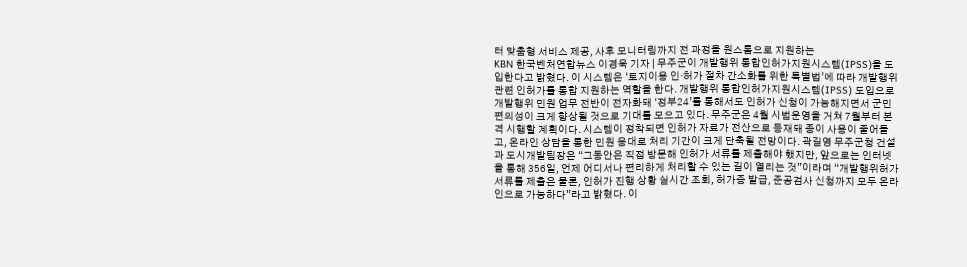터 맞춤형 서비스 제공, 사후 모니터링까지 전 과정을 원스톱으로 지원하는
KBN 한국벤처연합뉴스 이경욱 기자 | 무주군이 개발행위 통합인허가지원시스템(IPSS)을 도입한다고 밝혔다. 이 시스템은 ‘토지이용 인·허가 절차 간소화를 위한 특별법’에 따라 개발행위 관련 인허가를 통합 지원하는 역할을 한다. 개발행위 통합인허가지원시스템(IPSS) 도입으로 개발행위 민원 업무 전반이 전자화돼 ‘정부24’를 통해서도 인허가 신청이 가능해지면서 군민 편의성이 크게 향상될 것으로 기대를 모으고 있다. 무주군은 4월 시범운영을 거쳐 7월부터 본격 시행할 계획이다. 시스템이 정착되면 인허가 자료가 전산으로 등재돼 종이 사용이 줄어들고, 온라인 상담을 통한 민원 응대로 처리 기간이 크게 단축될 전망이다. 곽길영 무주군청 건설과 도시개발팀장은 “그동안은 직접 방문해 인허가 서류를 제출해야 했지만, 앞으로는 인터넷을 통해 356일, 언제 어디서나 편리하게 처리할 수 있는 길이 열리는 것”이라며 “개발행위허가 서류를 제출은 물론, 인허가 진행 상황 실시간 조회, 허가증 발급, 준공검사 신청까지 모두 온라인으로 가능하다”라고 밝혔다. 이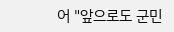어 "앞으로도 군민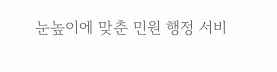눈높이에 맞춘 민원 행정 서비